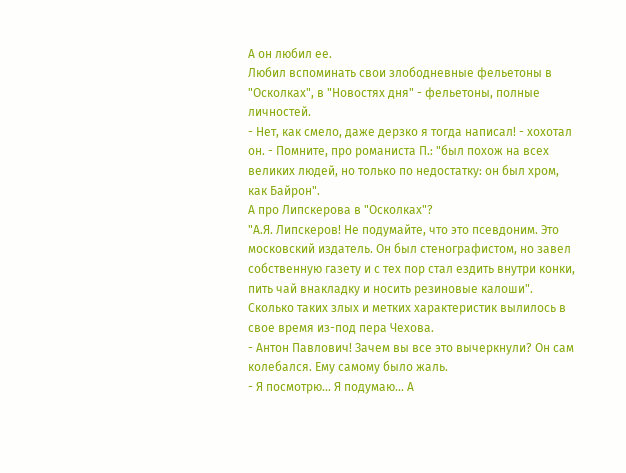А он любил ее.
Любил вспоминать свои злободневные фельетоны в "Осколках", в "Новостях дня" - фельетоны, полные личностей.
- Нет, как смело, даже дерзко я тогда написал! - хохотал он. - Помните, про романиста П.: "был похож на всех великих людей, но только по недостатку: он был хром, как Байрон".
А про Липскерова в "Осколках"?
"А.Я. Липскеров! Не подумайте, что это псевдоним. Это московский издатель. Он был стенографистом, но завел собственную газету и с тех пор стал ездить внутри конки, пить чай внакладку и носить резиновые калоши".
Сколько таких злых и метких характеристик вылилось в свое время из-под пера Чехова.
- Антон Павлович! Зачем вы все это вычеркнули? Он сам колебался. Ему самому было жаль.
- Я посмотрю... Я подумаю... А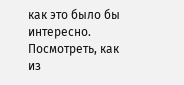как это было бы интересно.
Посмотреть, как из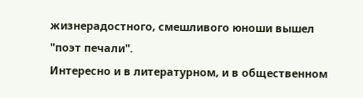жизнерадостного, смешливого юноши вышел "поэт печали".
Интересно и в литературном, и в общественном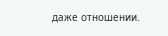даже отношении.